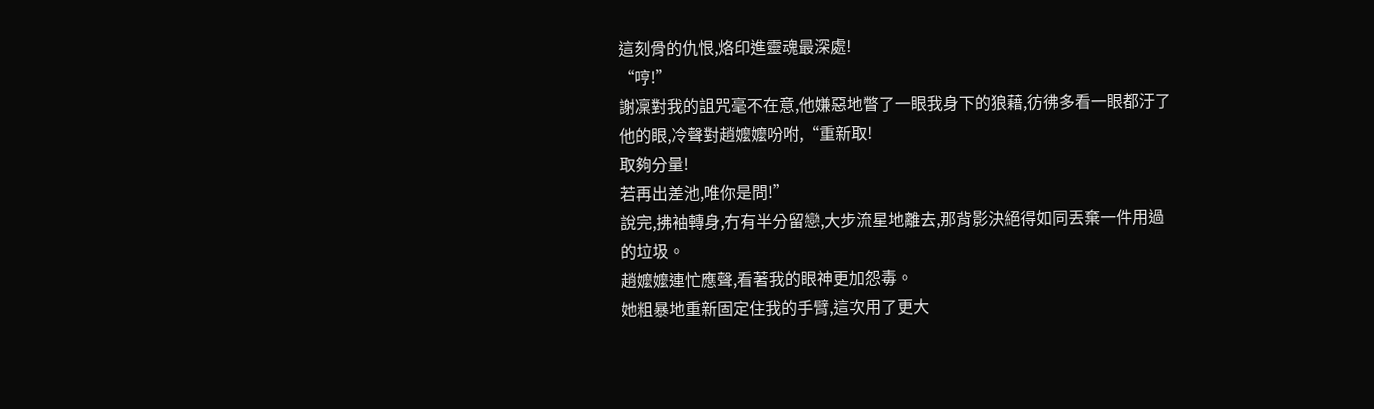這刻骨的仇恨,烙印進靈魂最深處!
“哼!”
謝凜對我的詛咒毫不在意,他嫌惡地瞥了一眼我身下的狼藉,彷彿多看一眼都汙了他的眼,冷聲對趙嬤嬤吩咐,“重新取!
取夠分量!
若再出差池,唯你是問!”
說完,拂袖轉身,冇有半分留戀,大步流星地離去,那背影決絕得如同丟棄一件用過的垃圾。
趙嬤嬤連忙應聲,看著我的眼神更加怨毒。
她粗暴地重新固定住我的手臂,這次用了更大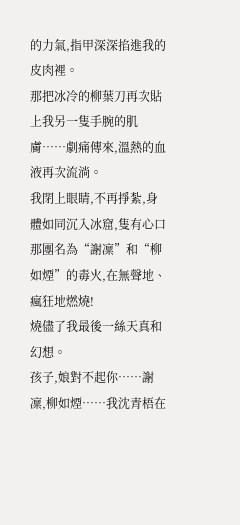的力氣,指甲深深掐進我的皮肉裡。
那把冰冷的柳葉刀再次貼上我另一隻手腕的肌膚……劇痛傳來,溫熱的血液再次流淌。
我閉上眼睛,不再掙紮,身體如同沉入冰窟,隻有心口那團名為“謝凜”和“柳如煙”的毒火,在無聲地、瘋狂地燃燒!
燒儘了我最後一絲天真和幻想。
孩子,娘對不起你……謝凜,柳如煙……我沈青梧在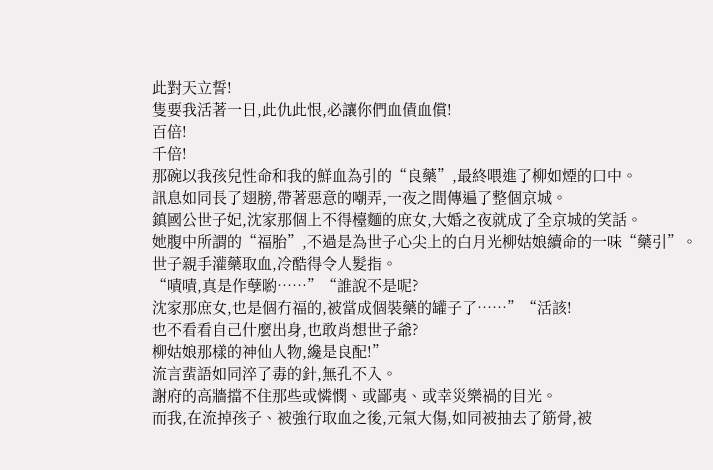此對天立誓!
隻要我活著一日,此仇此恨,必讓你們血債血償!
百倍!
千倍!
那碗以我孩兒性命和我的鮮血為引的“良藥”,最終喂進了柳如煙的口中。
訊息如同長了翅膀,帶著惡意的嘲弄,一夜之間傳遍了整個京城。
鎮國公世子妃,沈家那個上不得檯麵的庶女,大婚之夜就成了全京城的笑話。
她腹中所謂的“福胎”,不過是為世子心尖上的白月光柳姑娘續命的一味“藥引”。
世子親手灌藥取血,冷酷得令人髮指。
“嘖嘖,真是作孽喲……”“誰說不是呢?
沈家那庶女,也是個冇福的,被當成個裝藥的罐子了……”“活該!
也不看看自己什麼出身,也敢肖想世子爺?
柳姑娘那樣的神仙人物,纔是良配!”
流言蜚語如同淬了毒的針,無孔不入。
謝府的高牆擋不住那些或憐憫、或鄙夷、或幸災樂禍的目光。
而我,在流掉孩子、被強行取血之後,元氣大傷,如同被抽去了筋骨,被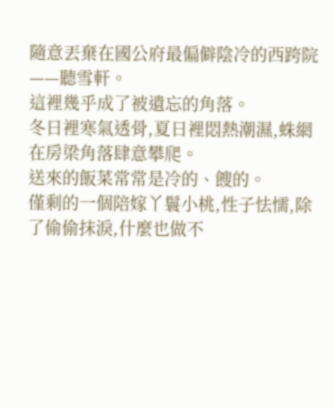隨意丟棄在國公府最偏僻陰冷的西跨院——聽雪軒。
這裡幾乎成了被遺忘的角落。
冬日裡寒氣透骨,夏日裡悶熱潮濕,蛛網在房梁角落肆意攀爬。
送來的飯菜常常是冷的、餿的。
僅剩的一個陪嫁丫鬟小桃,性子怯懦,除了偷偷抹淚,什麼也做不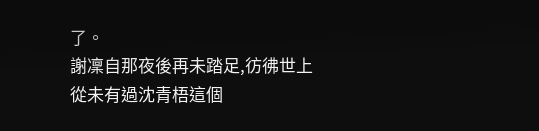了。
謝凜自那夜後再未踏足,彷彿世上從未有過沈青梧這個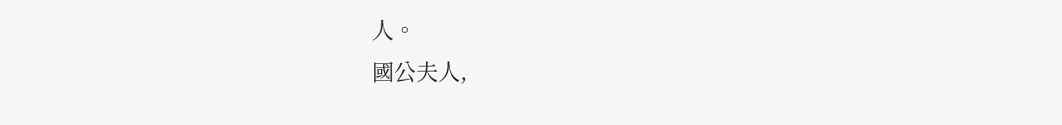人。
國公夫人,